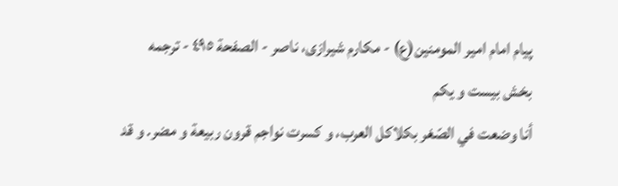پيام امام امير المومنين(ع) - مكارم شيرازى، ناصر - الصفحة ٤٩٥ - ترجمه
بخش بيست و يكم
أنا وضعت في الصّغر بكلاكل العرب، و كسرت نواجم قرون ربيعة و مضر. و قد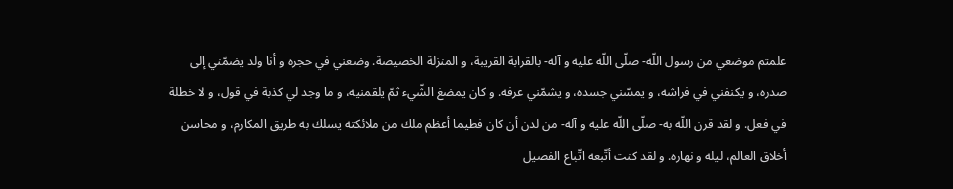علمتم موضعي من رسول اللّه- صلّى اللّه عليه و آله- بالقرابة القريبة، و المنزلة الخصيصة. وضعني في حجره و أنا ولد يضمّني إلى صدره، و يكنفني في فراشه، و يمسّني جسده، و يشمّني عرفه. و كان يمضغ الشّيء ثمّ يلقمنيه، و ما وجد لي كذبة في قول، و لا خطلة في فعل. و لقد قرن اللّه به- صلّى اللّه عليه و آله- من لدن أن كان فطيما أعظم ملك من ملائكته يسلك به طريق المكارم، و محاسن أخلاق العالم، ليله و نهاره. و لقد كنت أتّبعه اتّباع الفصيل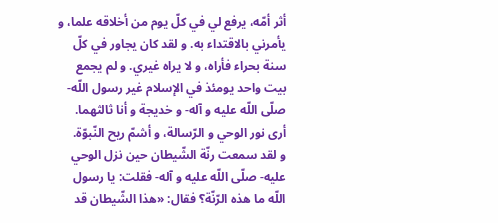أثر أمّه، يرفع لي في كلّ يوم من أخلاقه علما، و يأمرني بالاقتداء به. و لقد كان يجاور في كلّ سنة بحراء فأراه، و لا يراه غيري. و لم يجمع بيت واحد يومئذ في الإسلام غير رسول اللّه- صلّى اللّه عليه و آله- و خديجة و أنا ثالثهما. أرى نور الوحي و الرّسالة، و أشمّ ريح النّبوّة.
و لقد سمعت رنّة الشّيطان حين نزل الوحي عليه- صلّى اللّه عليه و آله- فقلت: يا رسول اللّه ما هذه الرّنّة؟ فقال: «هذا الشّيطان قد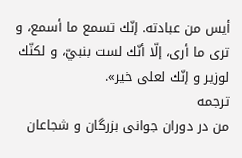أيس من عبادته. إنّك تسمع ما أسمع، و ترى ما أرى، إلّا أنّك لست بنبيّ، و لكنّك لوزير و إنّك لعلى خير».
ترجمه
من در دوران جوانى بزرگان و شجاعان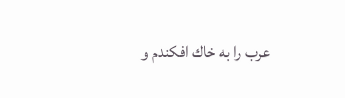عرب را به خاك افكندم و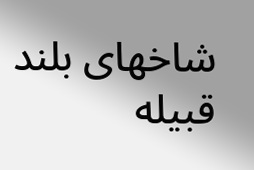شاخهاى بلند قبيله